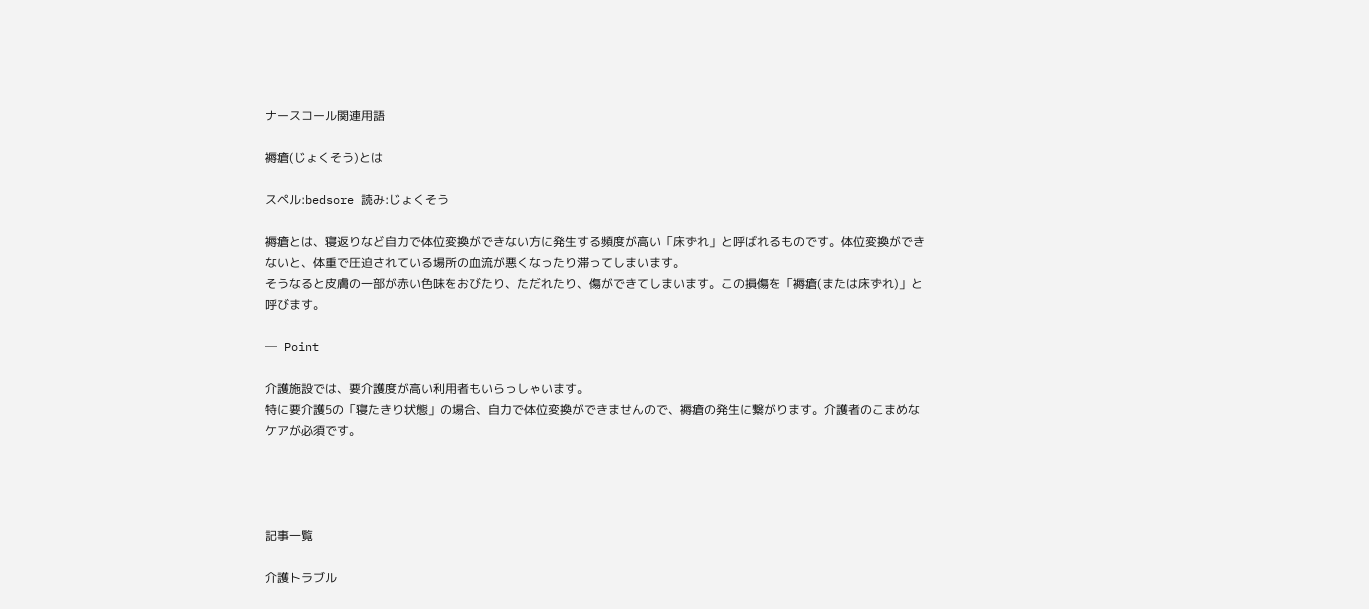ナースコール関連用語

褥瘡(じょくそう)とは

スペル:bedsore 読み:じょくそう

褥瘡とは、寝返りなど自力で体位変換ができない方に発生する頻度が高い「床ずれ」と呼ばれるものです。体位変換ができないと、体重で圧迫されている場所の血流が悪くなったり滞ってしまいます。
そうなると皮膚の一部が赤い色味をおびたり、ただれたり、傷ができてしまいます。この損傷を「褥瘡(または床ずれ)」と呼びます。

─ Point

介護施設では、要介護度が高い利用者もいらっしゃいます。
特に要介護5の「寝たきり状態」の場合、自力で体位変換ができませんので、褥瘡の発生に繋がります。介護者のこまめなケアが必須です。




記事一覧

介護トラブル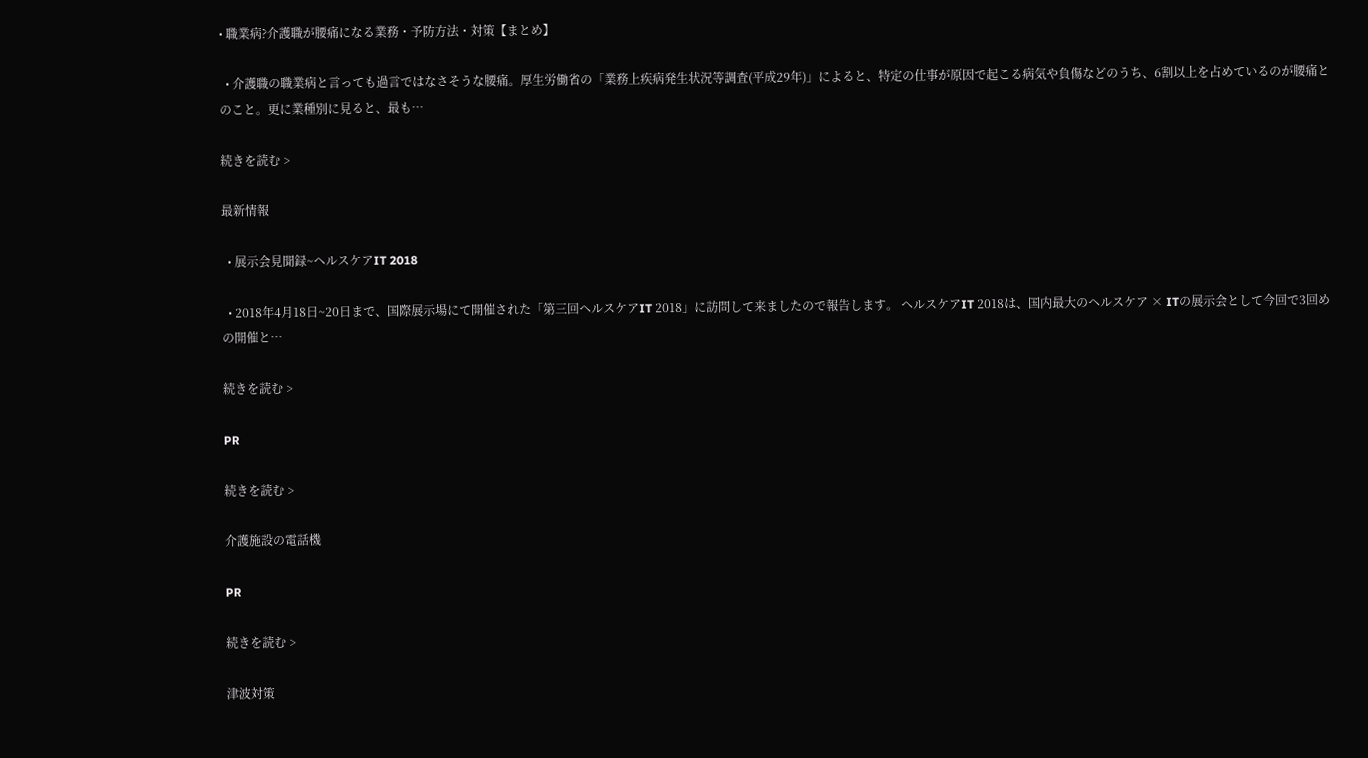• 職業病?介護職が腰痛になる業務・予防方法・対策【まとめ】

  • 介護職の職業病と言っても過言ではなさそうな腰痛。厚生労働省の「業務上疾病発生状況等調査(平成29年)」によると、特定の仕事が原因で起こる病気や負傷などのうち、6割以上を占めているのが腰痛とのこと。更に業種別に見ると、最も…

続きを読む >

最新情報

  • 展示会見聞録~ヘルスケアIT 2018

  • 2018年4月18日~20日まで、国際展示場にて開催された「第三回ヘルスケアIT 2018」に訪問して来ましたので報告します。 ヘルスケアIT 2018は、国内最大のヘルスケア × ITの展示会として今回で3回めの開催と…

続きを読む >

PR

続きを読む >

介護施設の電話機

PR

続きを読む >

津波対策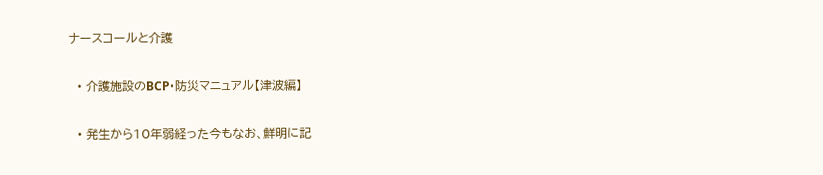ナースコールと介護

  • 介護施設のBCP・防災マニュアル【津波編】

  • 発生から10年弱経った今もなお、鮮明に記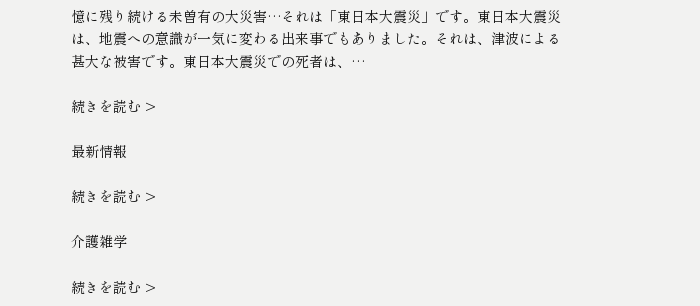憶に残り続ける未曽有の大災害…それは「東日本大震災」です。東日本大震災は、地震への意識が一気に変わる出来事でもありました。それは、津波による甚大な被害です。東日本大震災での死者は、…

続きを読む >

最新情報

続きを読む >

介護雑学

続きを読む >